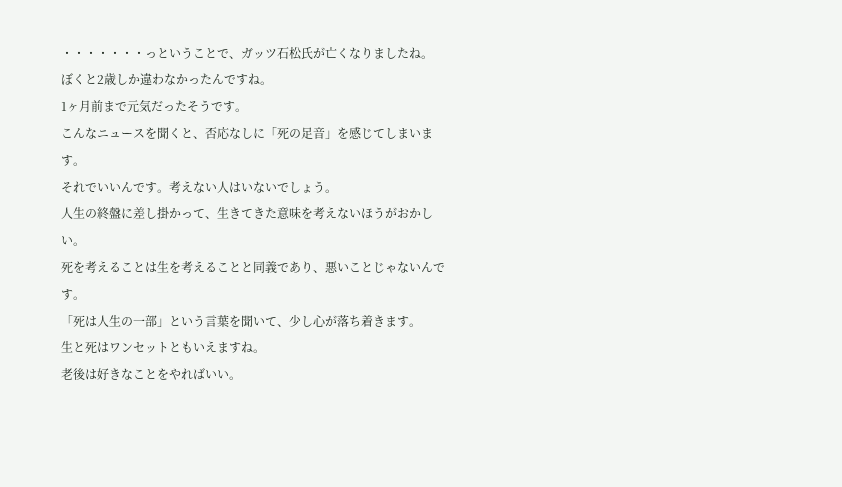・・・・・・・っということで、ガッツ石松氏が亡くなりましたね。
ぼくと2歳しか違わなかったんですね。
1ヶ月前まで元気だったそうです。
こんなニュースを聞くと、否応なしに「死の足音」を感じてしまいます。
それでいいんです。考えない人はいないでしょう。
人生の終盤に差し掛かって、生きてきた意味を考えないほうがおかしい。
死を考えることは生を考えることと同義であり、悪いことじゃないんです。
「死は人生の一部」という言葉を聞いて、少し心が落ち着きます。
生と死はワンセットともいえますね。
老後は好きなことをやればいい。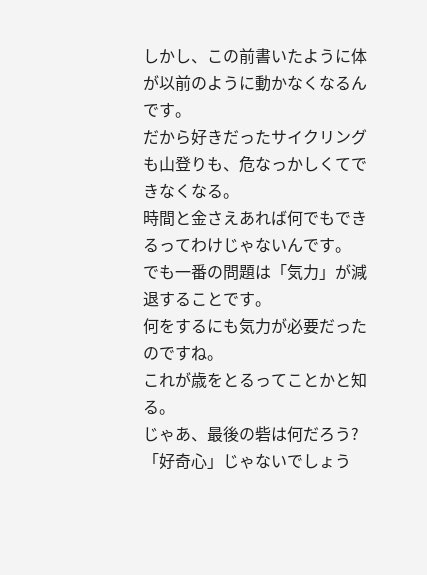しかし、この前書いたように体が以前のように動かなくなるんです。
だから好きだったサイクリングも山登りも、危なっかしくてできなくなる。
時間と金さえあれば何でもできるってわけじゃないんです。
でも一番の問題は「気力」が減退することです。
何をするにも気力が必要だったのですね。
これが歳をとるってことかと知る。
じゃあ、最後の砦は何だろう?
「好奇心」じゃないでしょう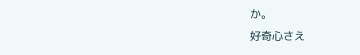か。
好奇心さえ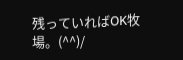残っていればOK牧場。(^^)/